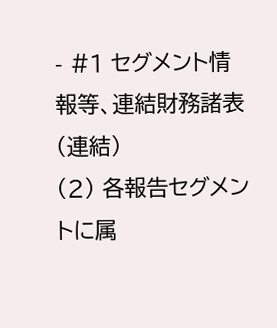- #1 セグメント情報等、連結財務諸表(連結)
(2) 各報告セグメントに属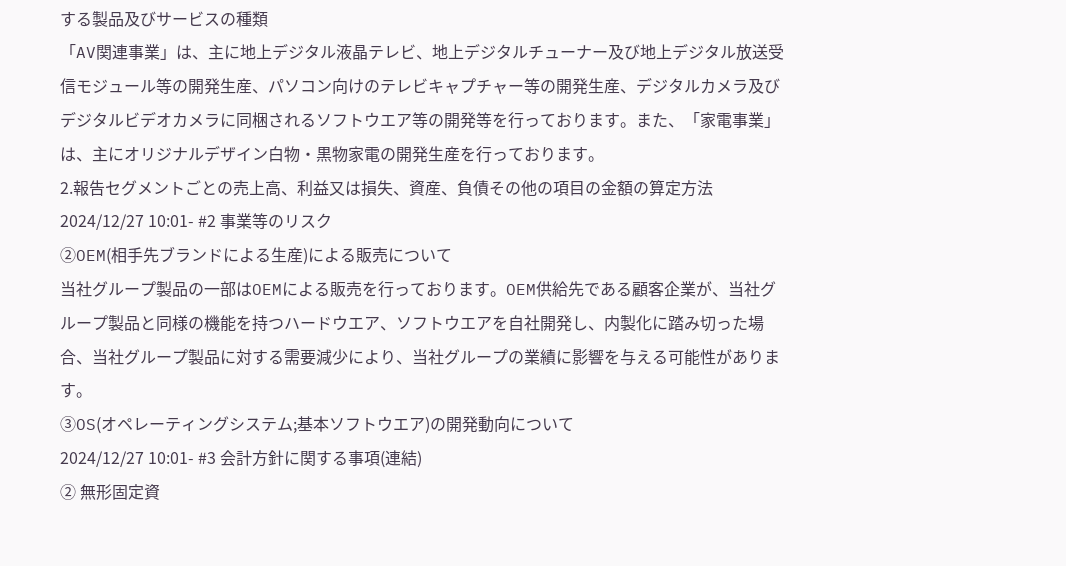する製品及びサービスの種類
「AV関連事業」は、主に地上デジタル液晶テレビ、地上デジタルチューナー及び地上デジタル放送受信モジュール等の開発生産、パソコン向けのテレビキャプチャー等の開発生産、デジタルカメラ及びデジタルビデオカメラに同梱されるソフトウエア等の開発等を行っております。また、「家電事業」は、主にオリジナルデザイン白物・黒物家電の開発生産を行っております。
2.報告セグメントごとの売上高、利益又は損失、資産、負債その他の項目の金額の算定方法
2024/12/27 10:01- #2 事業等のリスク
②OEM(相手先ブランドによる生産)による販売について
当社グループ製品の一部はOEMによる販売を行っております。OEM供給先である顧客企業が、当社グループ製品と同様の機能を持つハードウエア、ソフトウエアを自社開発し、内製化に踏み切った場合、当社グループ製品に対する需要減少により、当社グループの業績に影響を与える可能性があります。
③OS(オペレーティングシステム;基本ソフトウエア)の開発動向について
2024/12/27 10:01- #3 会計方針に関する事項(連結)
② 無形固定資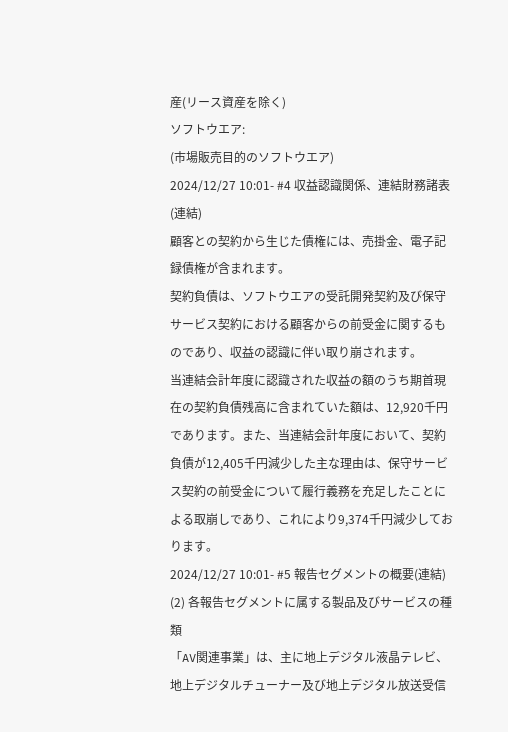産(リース資産を除く)
ソフトウエア:
(市場販売目的のソフトウエア)
2024/12/27 10:01- #4 収益認識関係、連結財務諸表(連結)
顧客との契約から生じた債権には、売掛金、電子記録債権が含まれます。
契約負債は、ソフトウエアの受託開発契約及び保守サービス契約における顧客からの前受金に関するものであり、収益の認識に伴い取り崩されます。
当連結会計年度に認識された収益の額のうち期首現在の契約負債残高に含まれていた額は、12,920千円であります。また、当連結会計年度において、契約負債が12,405千円減少した主な理由は、保守サービス契約の前受金について履行義務を充足したことによる取崩しであり、これにより9,374千円減少しております。
2024/12/27 10:01- #5 報告セグメントの概要(連結)
(2) 各報告セグメントに属する製品及びサービスの種類
「AV関連事業」は、主に地上デジタル液晶テレビ、地上デジタルチューナー及び地上デジタル放送受信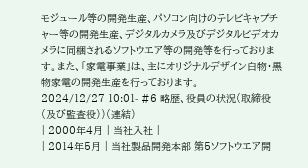モジュール等の開発生産、パソコン向けのテレビキャプチャー等の開発生産、デジタルカメラ及びデジタルビデオカメラに同梱されるソフトウエア等の開発等を行っております。また、「家電事業」は、主にオリジナルデザイン白物・黒物家電の開発生産を行っております。
2024/12/27 10:01- #6 略歴、役員の状況(取締役(及び監査役))(連結)
| 2000年4月 | 当社入社 |
| 2014年5月 | 当社製品開発本部 第5ソフトウエア開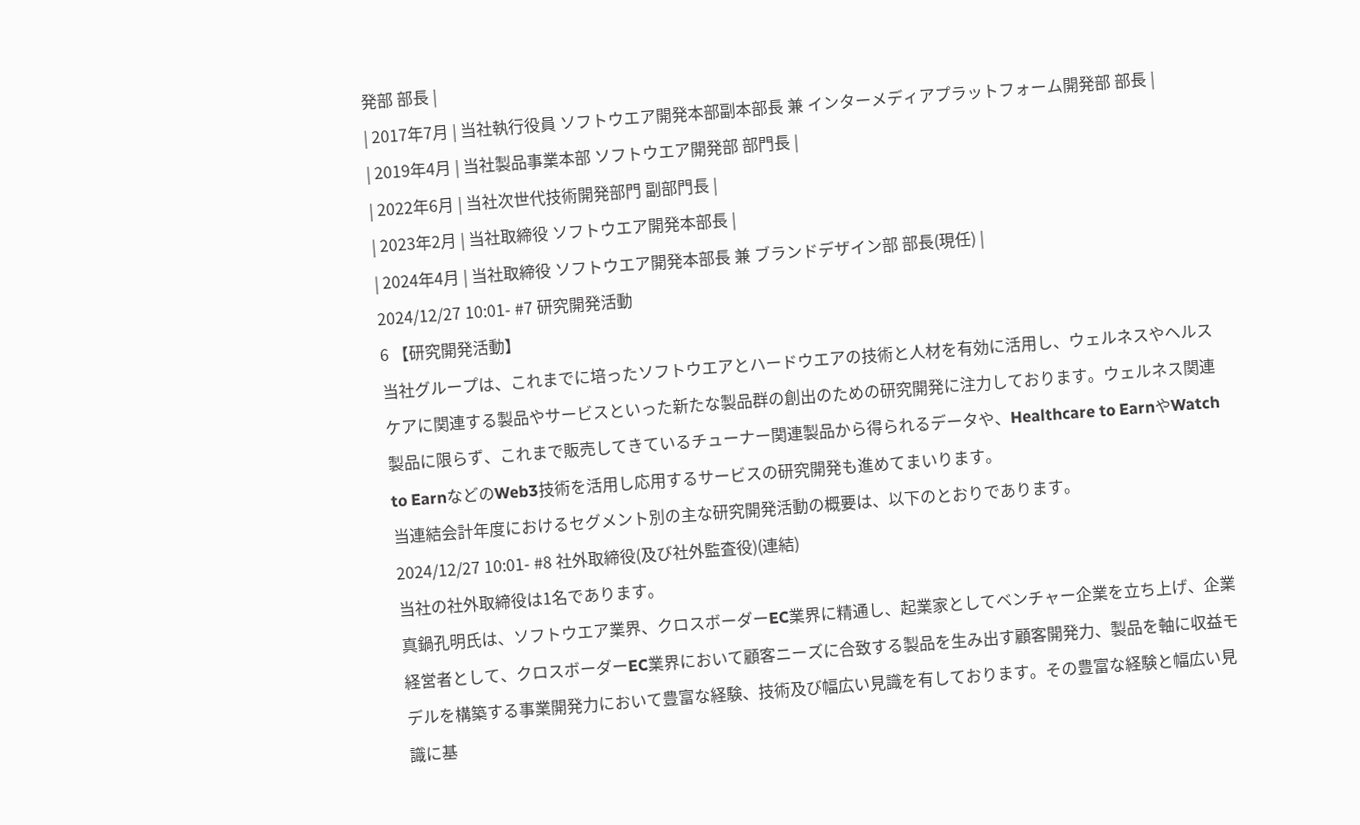発部 部長 |
| 2017年7月 | 当社執行役員 ソフトウエア開発本部副本部長 兼 インターメディアプラットフォーム開発部 部長 |
| 2019年4月 | 当社製品事業本部 ソフトウエア開発部 部門長 |
| 2022年6月 | 当社次世代技術開発部門 副部門長 |
| 2023年2月 | 当社取締役 ソフトウエア開発本部長 |
| 2024年4月 | 当社取締役 ソフトウエア開発本部長 兼 ブランドデザイン部 部長(現任) |
2024/12/27 10:01- #7 研究開発活動
6 【研究開発活動】
当社グループは、これまでに培ったソフトウエアとハードウエアの技術と人材を有効に活用し、ウェルネスやヘルスケアに関連する製品やサービスといった新たな製品群の創出のための研究開発に注力しております。ウェルネス関連製品に限らず、これまで販売してきているチューナー関連製品から得られるデータや、Healthcare to EarnやWatch to EarnなどのWeb3技術を活用し応用するサービスの研究開発も進めてまいります。
当連結会計年度におけるセグメント別の主な研究開発活動の概要は、以下のとおりであります。
2024/12/27 10:01- #8 社外取締役(及び社外監査役)(連結)
当社の社外取締役は1名であります。
真鍋孔明氏は、ソフトウエア業界、クロスボーダーEC業界に精通し、起業家としてベンチャー企業を立ち上げ、企業経営者として、クロスボーダーEC業界において顧客ニーズに合致する製品を生み出す顧客開発力、製品を軸に収益モデルを構築する事業開発力において豊富な経験、技術及び幅広い見識を有しております。その豊富な経験と幅広い見識に基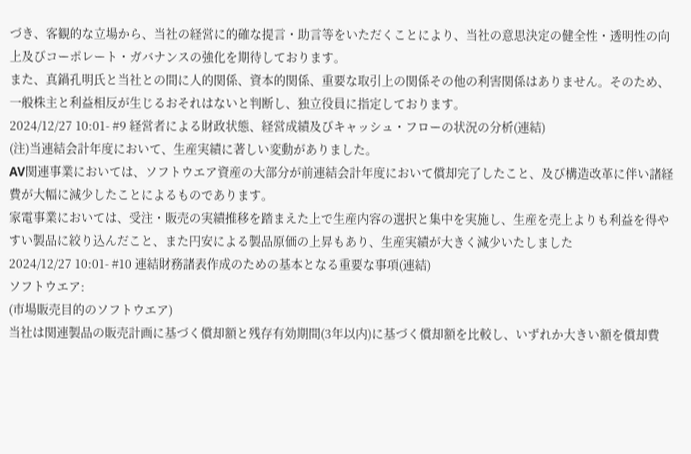づき、客観的な立場から、当社の経営に的確な提言・助言等をいただくことにより、当社の意思決定の健全性・透明性の向上及びコーポレート・ガバナンスの強化を期待しております。
また、真鍋孔明氏と当社との間に人的関係、資本的関係、重要な取引上の関係その他の利害関係はありません。そのため、一般株主と利益相反が生じるおそれはないと判断し、独立役員に指定しております。
2024/12/27 10:01- #9 経営者による財政状態、経営成績及びキャッシュ・フローの状況の分析(連結)
(注)当連結会計年度において、生産実績に著しい変動がありました。
AV関連事業においては、ソフトウエア資産の大部分が前連結会計年度において償却完了したこと、及び構造改革に伴い諸経費が大幅に減少したことによるものであります。
家電事業においては、受注・販売の実績推移を踏まえた上で生産内容の選択と集中を実施し、生産を売上よりも利益を得やすい製品に絞り込んだこと、また円安による製品原価の上昇もあり、生産実績が大きく減少いたしました
2024/12/27 10:01- #10 連結財務諸表作成のための基本となる重要な事項(連結)
ソフトウエア:
(市場販売目的のソフトウエア)
当社は関連製品の販売計画に基づく償却額と残存有効期間(3年以内)に基づく償却額を比較し、いずれか大きい額を償却費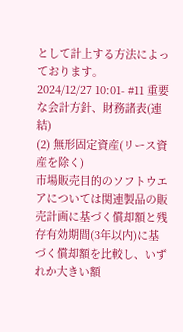として計上する方法によっております。
2024/12/27 10:01- #11 重要な会計方針、財務諸表(連結)
(2) 無形固定資産(リース資産を除く)
市場販売目的のソフトウエアについては関連製品の販売計画に基づく償却額と残存有効期間(3年以内)に基づく償却額を比較し、いずれか大きい額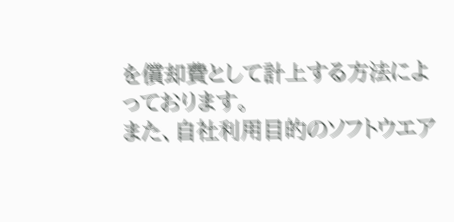を償却費として計上する方法によっております。
また、自社利用目的のソフトウエア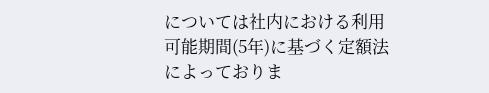については社内における利用可能期間(5年)に基づく定額法によっておりま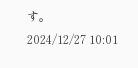す。
2024/12/27 10:01